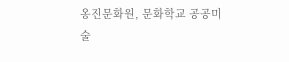옹진문화원, 문화학교 공공미술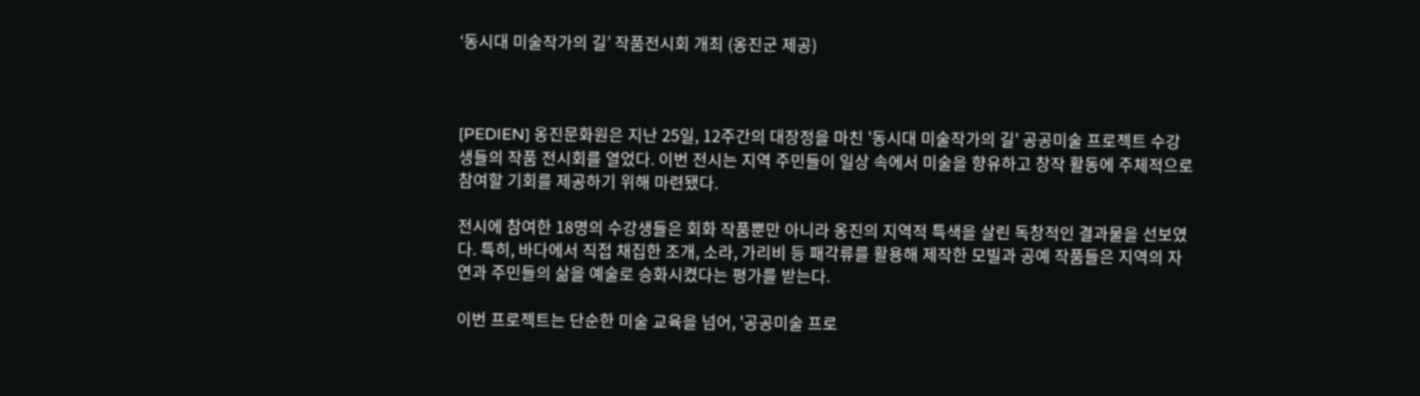‘동시대 미술작가의 길’ 작품전시회 개최 (옹진군 제공)



[PEDIEN] 옹진문화원은 지난 25일, 12주간의 대장정을 마친 '동시대 미술작가의 길' 공공미술 프로젝트 수강생들의 작품 전시회를 열었다. 이번 전시는 지역 주민들이 일상 속에서 미술을 향유하고 창작 활동에 주체적으로 참여할 기회를 제공하기 위해 마련됐다.

전시에 참여한 18명의 수강생들은 회화 작품뿐만 아니라 옹진의 지역적 특색을 살린 독창적인 결과물을 선보였다. 특히, 바다에서 직접 채집한 조개, 소라, 가리비 등 패각류를 활용해 제작한 모빌과 공예 작품들은 지역의 자연과 주민들의 삶을 예술로 승화시켰다는 평가를 받는다.

이번 프로젝트는 단순한 미술 교육을 넘어, '공공미술 프로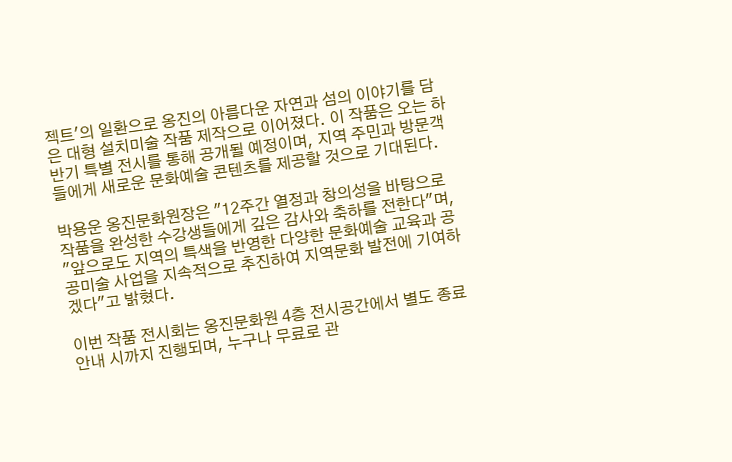젝트'의 일환으로 옹진의 아름다운 자연과 섬의 이야기를 담은 대형 설치미술 작품 제작으로 이어졌다. 이 작품은 오는 하반기 특별 전시를 통해 공개될 예정이며, 지역 주민과 방문객들에게 새로운 문화예술 콘텐츠를 제공할 것으로 기대된다.

박용운 옹진문화원장은 "12주간 열정과 창의성을 바탕으로 작품을 완성한 수강생들에게 깊은 감사와 축하를 전한다"며, "앞으로도 지역의 특색을 반영한 다양한 문화예술 교육과 공공미술 사업을 지속적으로 추진하여 지역문화 발전에 기여하겠다"고 밝혔다.

이번 작품 전시회는 옹진문화원 4층 전시공간에서 별도 종료 안내 시까지 진행되며, 누구나 무료로 관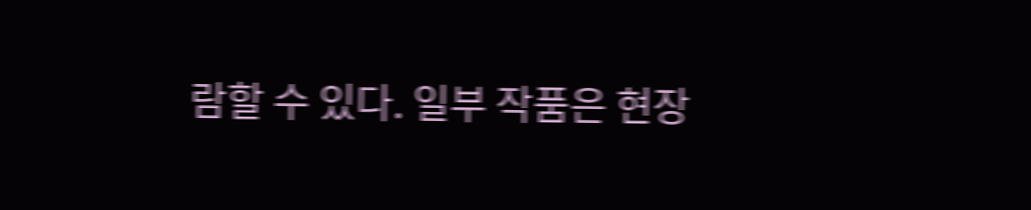람할 수 있다. 일부 작품은 현장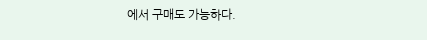에서 구매도 가능하다.